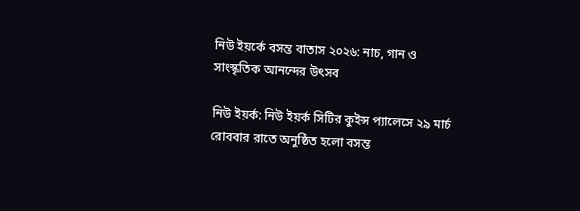নিউ ইয়র্কে বসন্ত বাতাস ২০২৬: নাচ, গান ও সাংস্কৃতিক আনন্দের উৎসব

নিউ ইয়র্ক: নিউ ইয়র্ক সিটির কুইন্স প্যালেসে ২৯ মার্চ রোববার রাতে অনুষ্ঠিত হলো বসন্ত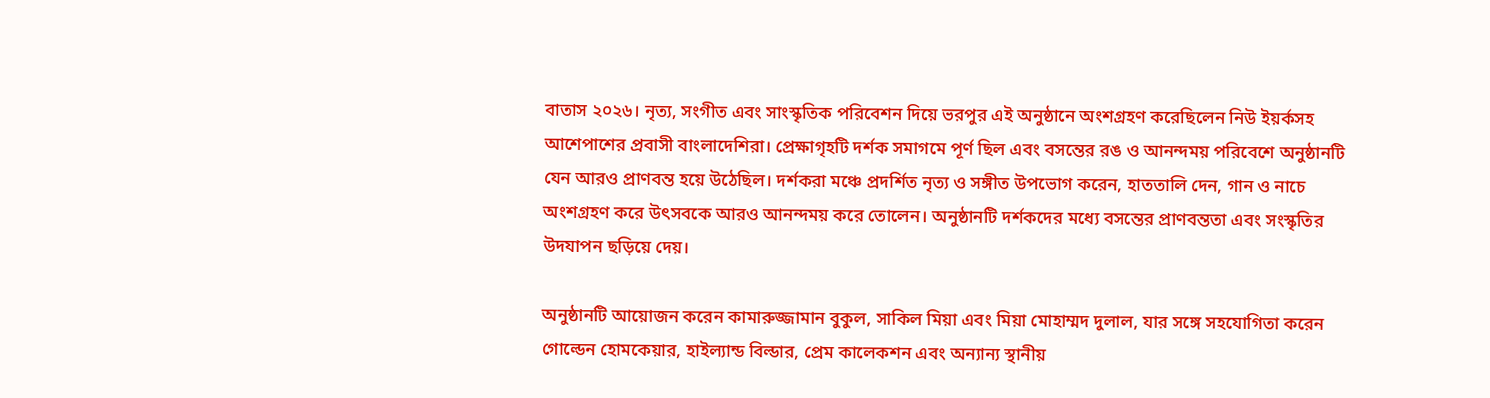বাতাস ২০২৬। নৃত্য, সংগীত এবং সাংস্কৃতিক পরিবেশন দিয়ে ভরপুর এই অনুষ্ঠানে অংশগ্রহণ করেছিলেন নিউ ইয়র্কসহ আশেপাশের প্রবাসী বাংলাদেশিরা। প্রেক্ষাগৃহটি দর্শক সমাগমে পূর্ণ ছিল এবং বসন্তের রঙ ও আনন্দময় পরিবেশে অনুষ্ঠানটি যেন আরও প্রাণবন্ত হয়ে উঠেছিল। দর্শকরা মঞ্চে প্রদর্শিত নৃত্য ও সঙ্গীত উপভোগ করেন, হাততালি দেন, গান ও নাচে অংশগ্রহণ করে উৎসবকে আরও আনন্দময় করে তোলেন। অনুষ্ঠানটি দর্শকদের মধ্যে বসন্তের প্রাণবন্ততা এবং সংস্কৃতির উদযাপন ছড়িয়ে দেয়।

অনুষ্ঠানটি আয়োজন করেন কামারুজ্জামান বুকুল, সাকিল মিয়া এবং মিয়া মোহাম্মদ দুলাল, যার সঙ্গে সহযোগিতা করেন গোল্ডেন হোমকেয়ার, হাইল্যান্ড বিল্ডার, প্রেম কালেকশন এবং অন্যান্য স্থানীয়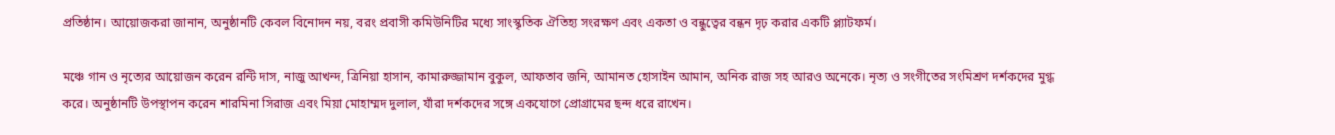প্রতিষ্ঠান। আয়োজকরা জানান, অনুষ্ঠানটি কেবল বিনোদন নয়, বরং প্রবাসী কমিউনিটির মধ্যে সাংস্কৃতিক ঐতিহ্য সংরক্ষণ এবং একতা ও বন্ধুত্বের বন্ধন দৃঢ় করার একটি প্ল্যাটফর্ম।

মঞ্চে গান ও নৃত্যের আয়োজন করেন রন্টি দাস, নাজু আখন্দ, ত্রিনিয়া হাসান, কামারুজ্জামান বুকুল, আফতাব জনি, আমানত হোসাইন আমান, অনিক রাজ সহ আরও অনেকে। নৃত্য ও সংগীতের সংমিশ্রণ দর্শকদের মুগ্ধ করে। অনুষ্ঠানটি উপস্থাপন করেন শারমিনা সিরাজ এবং মিয়া মোহাম্মদ দুলাল, যাঁরা দর্শকদের সঙ্গে একযোগে প্রোগ্রামের ছন্দ ধরে রাখেন।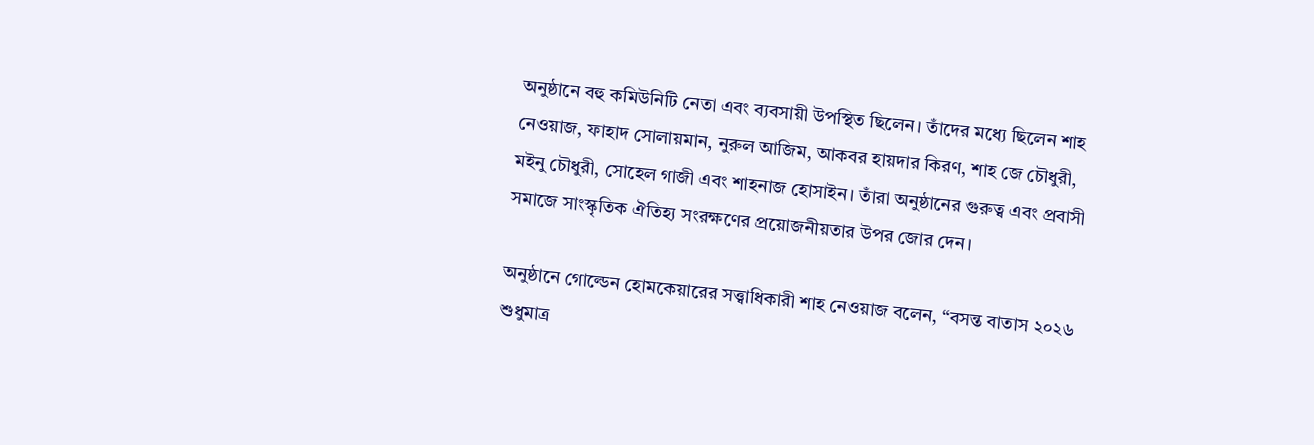অনুষ্ঠানে বহু কমিউনিটি নেতা এবং ব্যবসায়ী উপস্থিত ছিলেন। তাঁদের মধ্যে ছিলেন শাহ নেওয়াজ, ফাহাদ সোলায়মান, নুরুল আজিম, আকবর হায়দার কিরণ, শাহ জে চৌধুরী, মইনু চৌধুরী, সোহেল গাজী এবং শাহনাজ হোসাইন। তাঁরা অনুষ্ঠানের গুরুত্ব এবং প্রবাসী সমাজে সাংস্কৃতিক ঐতিহ্য সংরক্ষণের প্রয়োজনীয়তার উপর জোর দেন।

অনুষ্ঠানে গোল্ডেন হোমকেয়ারের সত্ত্বাধিকারী শাহ নেওয়াজ বলেন, “বসন্ত বাতাস ২০২৬ শুধুমাত্র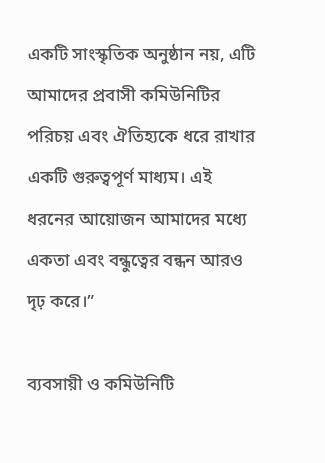একটি সাংস্কৃতিক অনুষ্ঠান নয়, এটি আমাদের প্রবাসী কমিউনিটির পরিচয় এবং ঐতিহ্যকে ধরে রাখার একটি গুরুত্বপূর্ণ মাধ্যম। এই ধরনের আয়োজন আমাদের মধ্যে একতা এবং বন্ধুত্বের বন্ধন আরও দৃঢ় করে।”

ব্যবসায়ী ও কমিউনিটি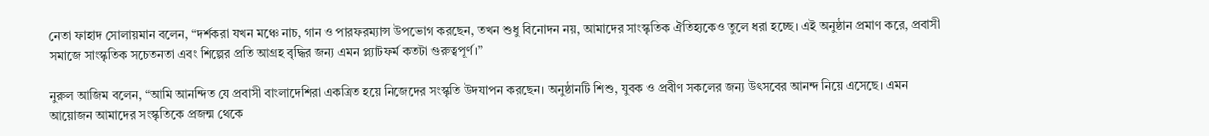নেতা ফাহাদ সোলায়মান বলেন, “দর্শকরা যখন মঞ্চে নাচ, গান ও পারফরম্যান্স উপভোগ করছেন, তখন শুধু বিনোদন নয়, আমাদের সাংস্কৃতিক ঐতিহ্যকেও তুলে ধরা হচ্ছে। এই অনুষ্ঠান প্রমাণ করে, প্রবাসী সমাজে সাংস্কৃতিক সচেতনতা এবং শিল্পের প্রতি আগ্রহ বৃদ্ধির জন্য এমন প্ল্যাটফর্ম কতটা গুরুত্বপূর্ণ।”

নুরুল আজিম বলেন, “আমি আনন্দিত যে প্রবাসী বাংলাদেশিরা একত্রিত হয়ে নিজেদের সংস্কৃতি উদযাপন করছেন। অনুষ্ঠানটি শিশু, যুবক ও প্রবীণ সকলের জন্য উৎসবের আনন্দ নিয়ে এসেছে। এমন আয়োজন আমাদের সংস্কৃতিকে প্রজন্ম থেকে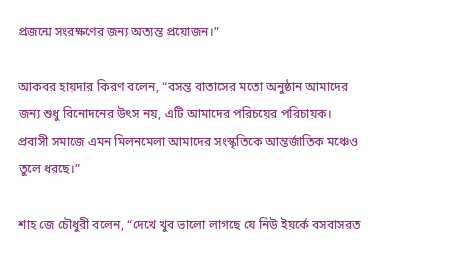প্রজন্মে সংরক্ষণের জন্য অত্যন্ত প্রয়োজন।”

আকবর হায়দার কিরণ বলেন, “বসন্ত বাতাসের মতো অনুষ্ঠান আমাদের জন্য শুধু বিনোদনের উৎস নয়, এটি আমাদের পরিচয়ের পরিচায়ক। প্রবাসী সমাজে এমন মিলনমেলা আমাদের সংস্কৃতিকে আন্তর্জাতিক মঞ্চেও তুলে ধরছে।”

শাহ জে চৌধুরী বলেন, “দেখে খুব ভালো লাগছে যে নিউ ইয়র্কে বসবাসরত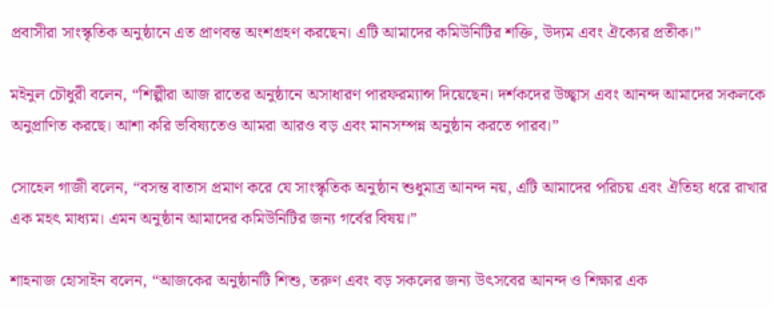প্রবাসীরা সাংস্কৃতিক অনুষ্ঠানে এত প্রাণবন্ত অংশগ্রহণ করছেন। এটি আমাদের কমিউনিটির শক্তি, উদ্যম এবং ঐক্যের প্রতীক।”

মইনুল চৌধুরী বলেন, “শিল্পীরা আজ রাতের অনুষ্ঠানে অসাধারণ পারফরম্যান্স দিয়েছেন। দর্শকদের উচ্ছ্বাস এবং আনন্দ আমাদের সকলকে অনুপ্রাণিত করছে। আশা করি ভবিষ্যতেও আমরা আরও বড় এবং মানসম্পন্ন অনুষ্ঠান করতে পারব।”

সোহেল গাজী বলেন, “বসন্ত বাতাস প্রমাণ করে যে সাংস্কৃতিক অনুষ্ঠান শুধুমাত্র আনন্দ নয়, এটি আমাদের পরিচয় এবং ঐতিহ্য ধরে রাখার এক মহৎ মাধ্যম। এমন অনুষ্ঠান আমাদের কমিউনিটির জন্য গর্বের বিষয়।”

শাহনাজ হোসাইন বলেন, “আজকের অনুষ্ঠানটি শিশু, তরুণ এবং বড় সকলের জন্য উৎসবের আনন্দ ও শিক্ষার এক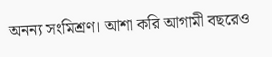অনন্য সংমিশ্রণ। আশা করি আগামী বছরেও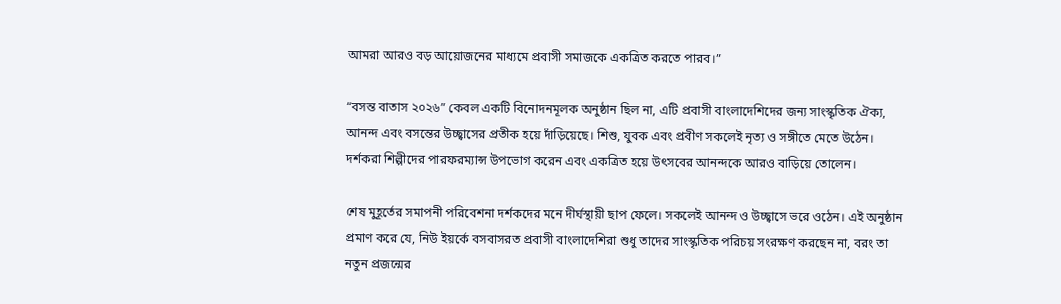আমরা আরও বড় আয়োজনের মাধ্যমে প্রবাসী সমাজকে একত্রিত করতে পারব।”

“বসন্ত বাতাস ২০২৬” কেবল একটি বিনোদনমূলক অনুষ্ঠান ছিল না, এটি প্রবাসী বাংলাদেশিদের জন্য সাংস্কৃতিক ঐক্য, আনন্দ এবং বসন্তের উচ্ছ্বাসের প্রতীক হয়ে দাঁড়িয়েছে। শিশু, যুবক এবং প্রবীণ সকলেই নৃত্য ও সঙ্গীতে মেতে উঠেন। দর্শকরা শিল্পীদের পারফরম্যান্স উপভোগ করেন এবং একত্রিত হয়ে উৎসবের আনন্দকে আরও বাড়িয়ে তোলেন।

শেষ মুহূর্তের সমাপনী পরিবেশনা দর্শকদের মনে দীর্ঘস্থায়ী ছাপ ফেলে। সকলেই আনন্দ ও উচ্ছ্বাসে ভরে ওঠেন। এই অনুষ্ঠান প্রমাণ করে যে, নিউ ইয়র্কে বসবাসরত প্রবাসী বাংলাদেশিরা শুধু তাদের সাংস্কৃতিক পরিচয় সংরক্ষণ করছেন না, বরং তা নতুন প্রজন্মের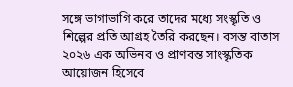সঙ্গে ভাগাভাগি করে তাদের মধ্যে সংস্কৃতি ও শিল্পের প্রতি আগ্রহ তৈরি করছেন। বসন্ত বাতাস ২০২৬ এক অভিনব ও প্রাণবন্ত সাংস্কৃতিক আয়োজন হিসেবে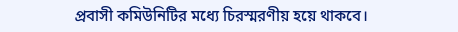প্রবাসী কমিউনিটির মধ্যে চিরস্মরণীয় হয়ে থাকবে।